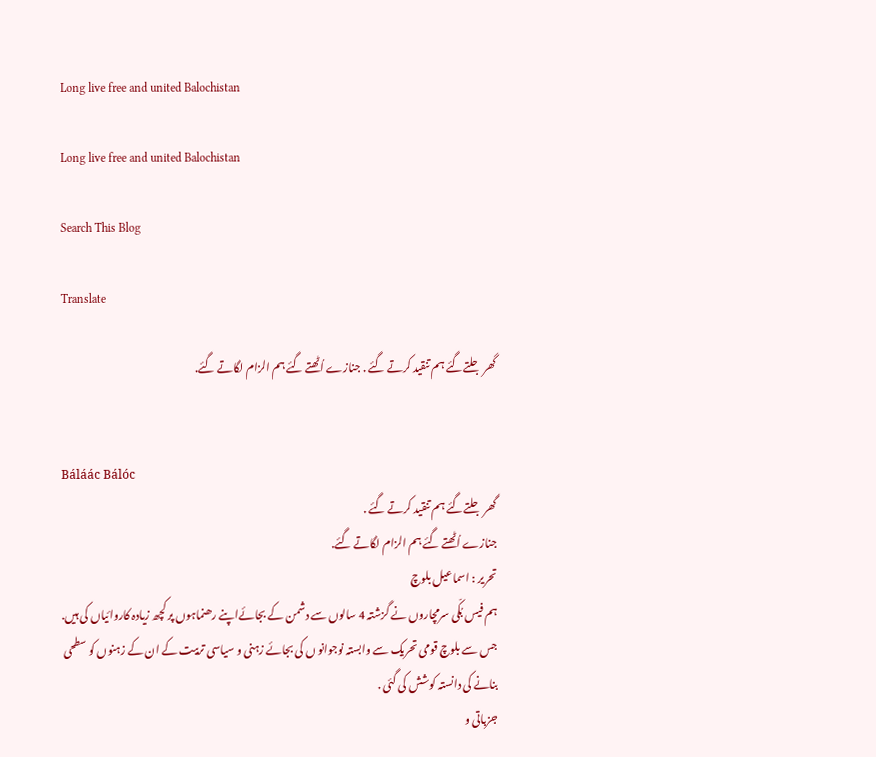Long live free and united Balochistan

Long live free and united Balochistan

Search This Blog

Translate

گھر جلتےگئے ہم تنقید کرتے گئے . جنازے اُٹھتے گئے ہم الزام لگاتے گئے.


Báláác Bálóc
گھر جلتےگئے ہم تنقید کرتے گئے .
جنازے اُٹھتے گئے ہم الزام لگاتے گئے.
تحریر : اسماعیل بلوچ
ہم فیس بُکّی سرمچاروں نے گزشتہ 4 سالوں سے دشمن کے بجائےاپنے رھنماہوں پر کچھ زیادہ کاروائیاں کی ہیں.
جس سے بلوچ قومی تحریک سے وابستہ نوجوانو ں کی بجائے زہنی و سیاسی تربیت کے ان کے زہنوں کو سطحی بنانے کی دانستہ کوشش کی گئی .
جزباتی و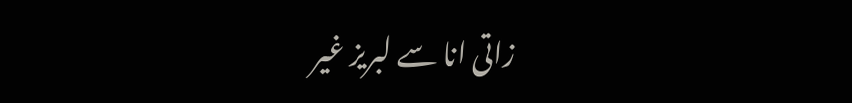زاتی انا سے لبریز غیر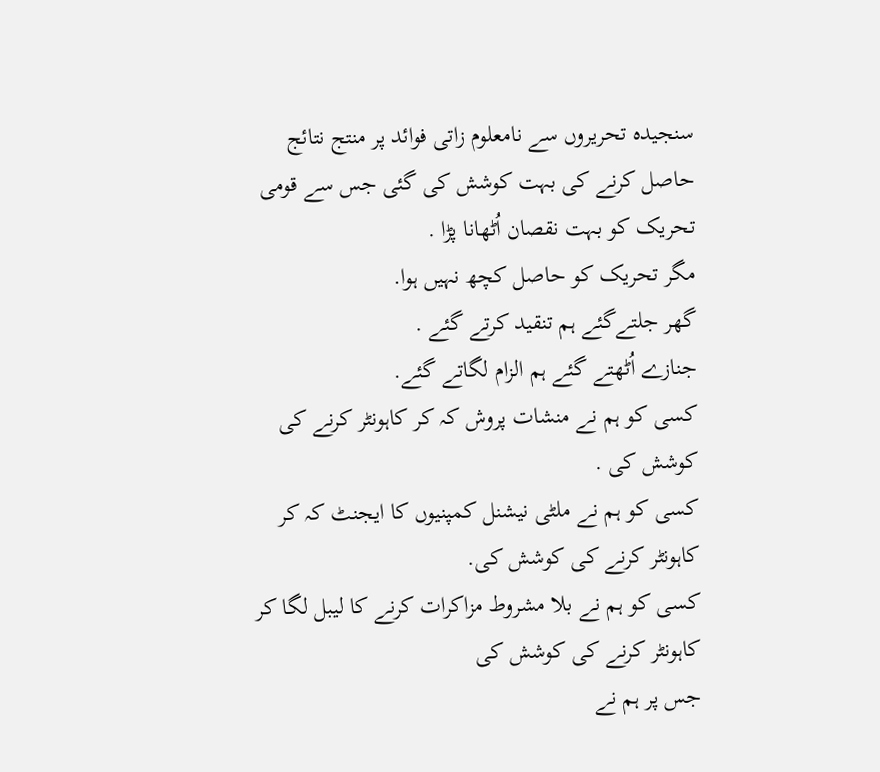سنجیدہ تحریروں سے نامعلوم زاتی فوائد پر منتج نتائج حاصل کرنے کی بہت کوشش کی گئی جس سے قومی تحریک کو بہت نقصان اُٹھانا پڑا .
مگر تحریک کو حاصل کچھ نہیں ہوا.
گھر جلتےگئے ہم تنقید کرتے گئے .
جنازے اُٹھتے گئے ہم الزام لگاتے گئے.
کسی کو ہم نے منشات پروش کہ کر کاہونٹر کرنے کی کوشش کی .
کسی کو ہم نے ملٹی نیشنل کمپنیوں کا ایجنٹ کہ کر کاہونٹر کرنے کی کوشش کی.
کسی کو ہم نے بلا مشروط مزاکرات کرنے کا لیبل لگا کر کاہونٹر کرنے کی کوشش کی
جس پر ہم نے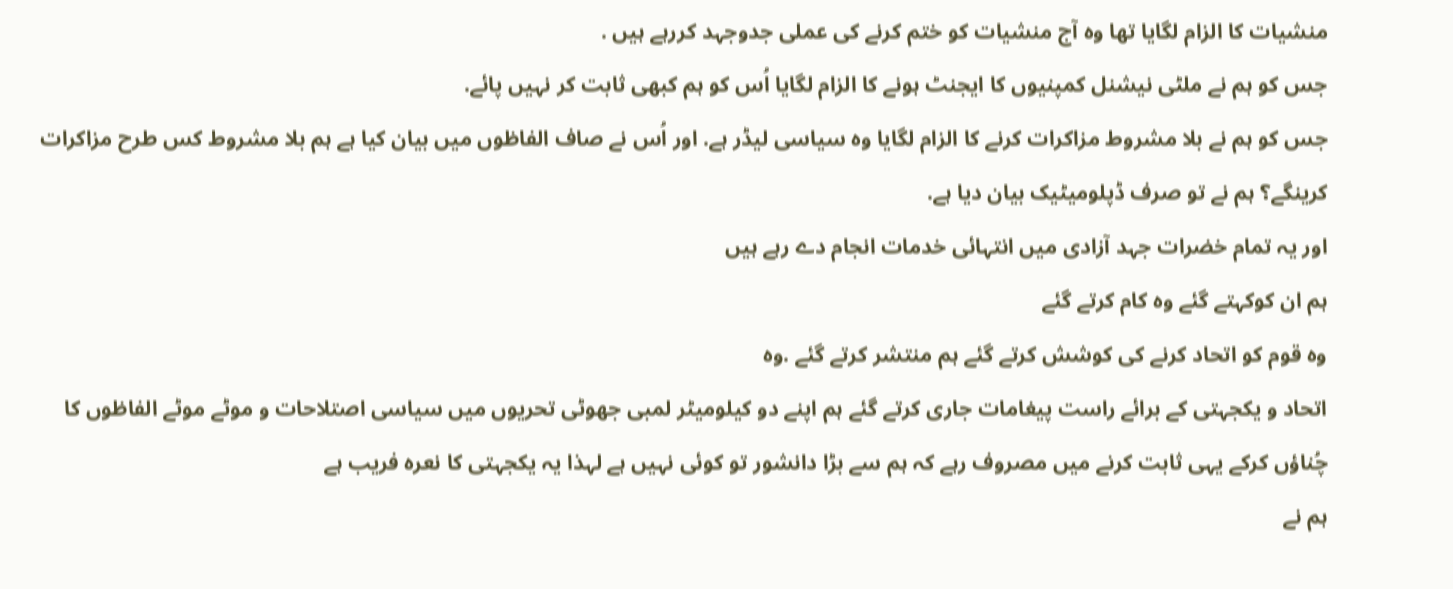منشیات کا الزام لگایا تها وہ آج منشیات کو ختم کرنے کی عملی جدوجہد کررہے ہیں .
جس کو ہم نے ملٹی نیشنل کمپنیوں کا ایجنٹ ہونے کا الزام لگایا اُس کو ہم کبھی ثابت کر نہیں پائے.
جس کو ہم نے بلا مشروط مزاکرات کرنے کا الزام لگایا وہ سیاسی لیڈر ہے. اور اُس نے صاف الفاظوں میں بیان کیا ہے ہم بلا مشروط کس طرح مزاکرات کرینگے؟ ہم نے تو صرف ڈپلومیٹیک بیان دیا ہے.
اور یہ تمام خضرات جہد آزادی میں انتہائی خدمات انجام دے رہے ہیں
ہم ان کوکہتے گئے وہ کام کرتے گئے
وہ قوم کو اتحاد کرنے کی کوشش کرتے گئے ہم منتشر کرتے گئے .وہ
اتحاد و یکجہتی کے برائے راست پیغامات جاری کرتے گئے ہم اپنے دو کیلومیٹر لمبی جهوٹی تحریوں میں سیاسی اصتلاحات و موٹے موٹے الفاظوں کا چُناؤں کرکے یہی ثابت کرنے میں مصروف رہے کہ ہم سے بڑا دانشور تو کوئی نہیں ہے لہذا یہ یکجہتی کا نعرہ فریب ہے
ہم نے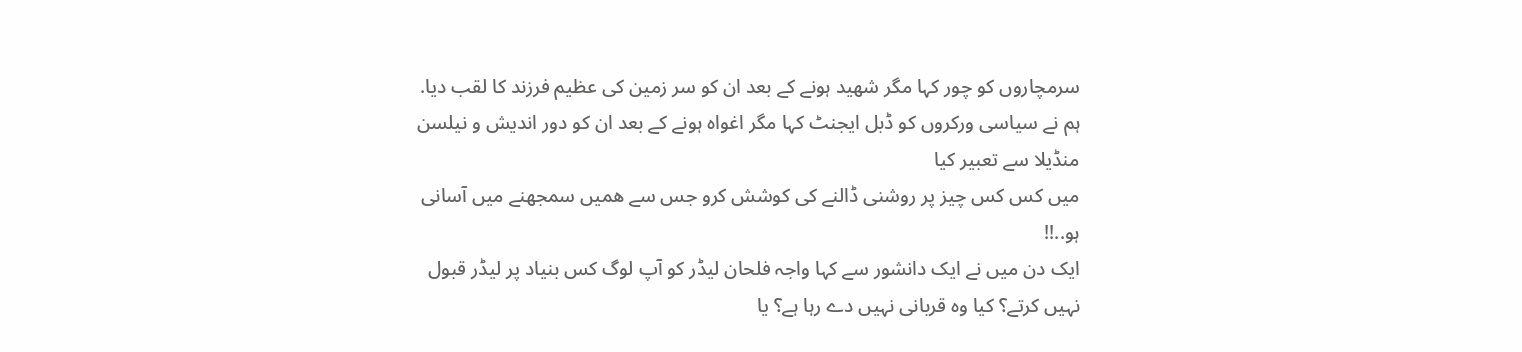سرمچاروں کو چور کہا مگر شھید ہونے کے بعد ان کو سر زمین کی عظیم فرزند کا لقب دیا.
ہم نے سیاسی ورکروں کو ڈبل ایجنٹ کہا مگر اغواہ ہونے کے بعد ان کو دور اندیش و نیلسن منڈیلا سے تعبیر کیا
میں کس کس چیز پر روشنی ڈالنے کی کوشش کرو جس سے ھمیں سمجھنے میں آسانی ہو..!!
ایک دن میں نے ایک دانشور سے کہا واجہ فلحان لیڈر کو آپ لوگ کس بنیاد پر لیڈر قبول نہیں کرتے؟ کیا وہ قربانی نہیں دے رہا ہے؟ یا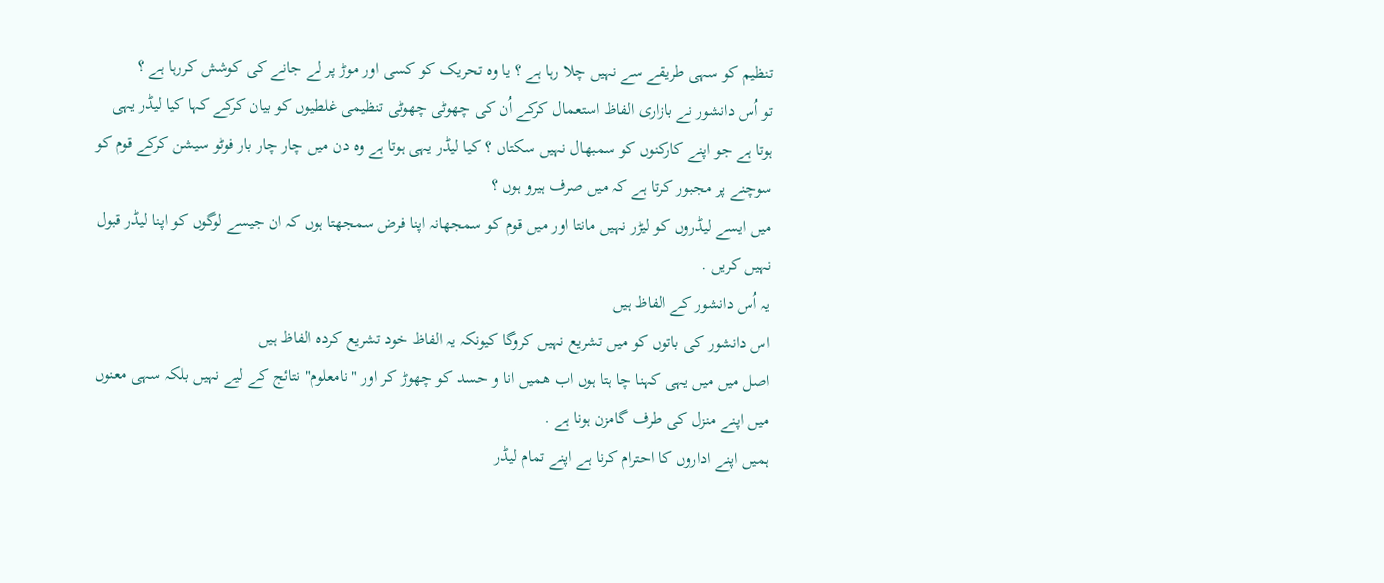تنظیم کو سہی طریقے سے نہیں چلا رہا ہے ؟ یا وہ تحریک کو کسی اور موڑ پر لے جانے کی کوشش کررہا ہے ؟
تو اُس دانشور نے بازاری الفاظ استعمال کرکے اُن کی چھوٹی چھوٹی تنظیمی غلطیوں کو بیان کرکے کہا کیا لیڈر یہی ہوتا ہے جو اپنے کارکنوں کو سمبھال نہیں سکتاں ؟ کیا لیڈر یہی ہوتا ہے وہ دن میں چار چار بار فوٹو سیشن کرکے قوم کو سوچنے پر مجبور کرتا ہے کہ میں صرف ہیرو ہوں ؟
میں ایسے لیڈروں کو لیڑر نہیں مانتا اور میں قوم کو سمجھانہ اپنا فرض سمجھتا ہوں کہ ان جیسے لوگوں کو اپنا لیڈر قبول نہیں کریں .
یہ اُس دانشور کے الفاظ ہیں
اس دانشور کی باتوں کو میں تشریع نہیں کروگا کیونکہ یہ الفاظ خود تشریع کردہ الفاظ ہیں
اصل میں میں یہی کہنا چا ہتا ہوں اب ھمیں انا و حسد کو چھوڑ کر اور "نامعلوم" نتائج کے لیے نہیں بلکہ سہی معنوں میں اپنے منزل کی طرف گامزن ہونا ہے .
ہمیں اپنے اداروں کا احترام کرنا ہے اپنے تمام لیڈر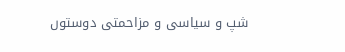شپ و سیاسی و مزاحمتی دوستوں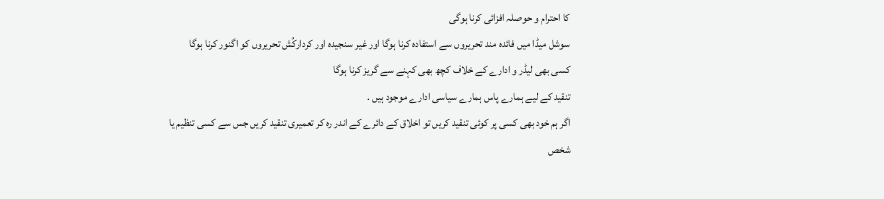کا احترام و حوصلہ افزائی کرنا ہوگی
سوشل میڈا میں فائدہ مند تحریروں سے استفادہ کرنا ہوگا اور غیر سنجیدہ اور کردارکُش تحریروں کو اگنور کرنا ہوگا
کسی بھی لیڈر و ادارے کے خلاف کچھ بھی کہنے سے گریز کرنا ہوگا
تنقید کے لیے ہمارے پاس ہمارے سیاسی ادارے موجود ہیں .
اگر ہم خود بھی کسی پر کوئی تنقید کریں تو اخلاق کے دائرے کے اندر رہ کر تعمیری تنقید کریں جس سے کسی تنظیم یا شخص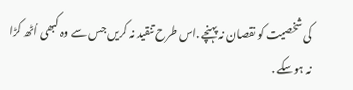کی شخصیت کو نقصان نہ پہنچے .اس طرح تنقید نہ کریں جس سے وہ کبھی اُٹھ کڑا نہ ہوسکے .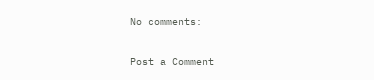No comments:

Post a Comment